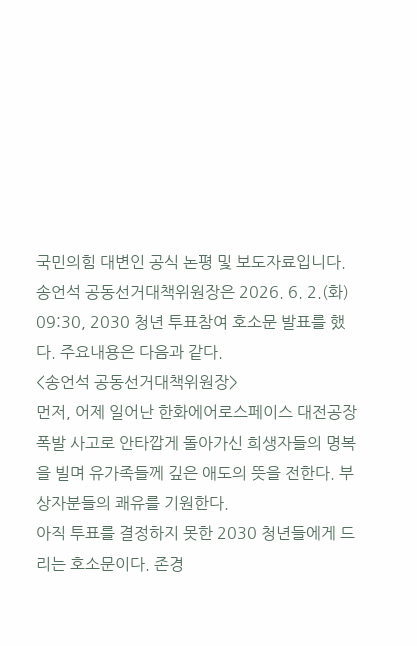국민의힘 대변인 공식 논평 및 보도자료입니다.
송언석 공동선거대책위원장은 2026. 6. 2.(화) 09:30, 2030 청년 투표참여 호소문 발표를 했다. 주요내용은 다음과 같다.
<송언석 공동선거대책위원장>
먼저, 어제 일어난 한화에어로스페이스 대전공장 폭발 사고로 안타깝게 돌아가신 희생자들의 명복을 빌며 유가족들께 깊은 애도의 뜻을 전한다. 부상자분들의 쾌유를 기원한다.
아직 투표를 결정하지 못한 2030 청년들에게 드리는 호소문이다. 존경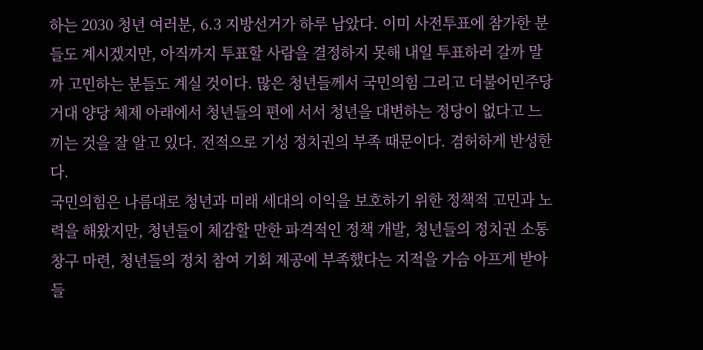하는 2030 청년 여러분, 6.3 지방선거가 하루 남았다. 이미 사전투표에 참가한 분들도 계시겠지만, 아직까지 투표할 사람을 결정하지 못해 내일 투표하러 갈까 말까 고민하는 분들도 계실 것이다. 많은 청년들께서 국민의힘 그리고 더불어민주당 거대 양당 체제 아래에서 청년들의 편에 서서 청년을 대변하는 정당이 없다고 느끼는 것을 잘 알고 있다. 전적으로 기성 정치권의 부족 때문이다. 겸허하게 반성한다.
국민의힘은 나름대로 청년과 미래 세대의 이익을 보호하기 위한 정책적 고민과 노력을 해왔지만, 청년들이 체감할 만한 파격적인 정책 개발, 청년들의 정치권 소통 창구 마련, 청년들의 정치 참여 기회 제공에 부족했다는 지적을 가슴 아프게 받아들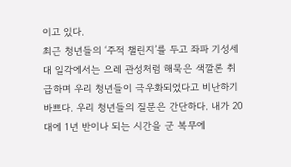이고 있다.
최근 청년들의 ‘주적 챌린지’를 두고 좌파 기성세대 일각에서는 으레 관성처럼 해묵은 색깔론 취급하며 우리 청년들이 극우화되었다고 비난하기 바쁘다. 우리 청년들의 질문은 간단하다. 내가 20대에 1년 반이나 되는 시간을 군 복무에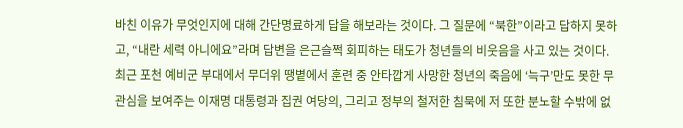바친 이유가 무엇인지에 대해 간단명료하게 답을 해보라는 것이다. 그 질문에 “북한”이라고 답하지 못하고, “내란 세력 아니에요”라며 답변을 은근슬쩍 회피하는 태도가 청년들의 비웃음을 사고 있는 것이다.
최근 포천 예비군 부대에서 무더위 땡볕에서 훈련 중 안타깝게 사망한 청년의 죽음에 ‘늑구’만도 못한 무관심을 보여주는 이재명 대통령과 집권 여당의, 그리고 정부의 철저한 침묵에 저 또한 분노할 수밖에 없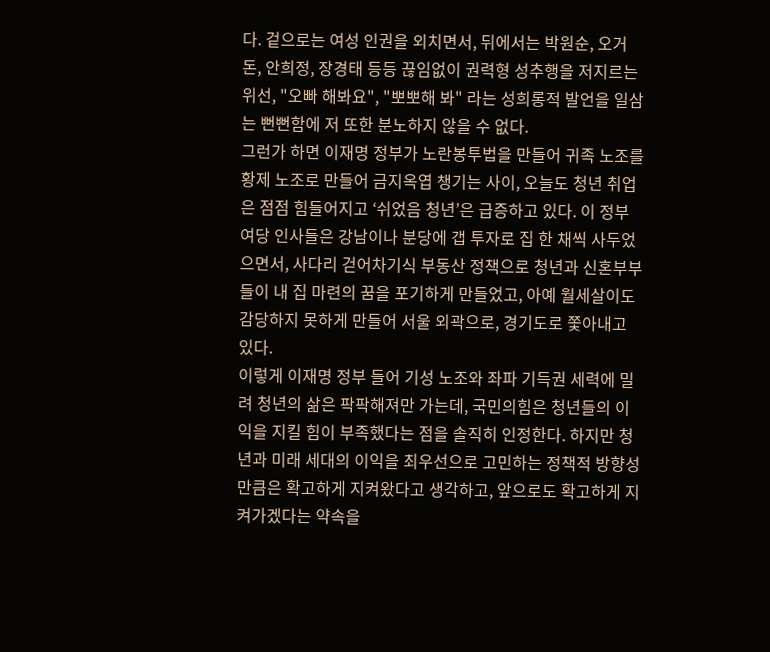다. 겉으로는 여성 인권을 외치면서, 뒤에서는 박원순, 오거돈, 안희정, 장경태 등등 끊임없이 권력형 성추행을 저지르는 위선, "오빠 해봐요", "뽀뽀해 봐" 라는 성희롱적 발언을 일삼는 뻔뻔함에 저 또한 분노하지 않을 수 없다.
그런가 하면 이재명 정부가 노란봉투법을 만들어 귀족 노조를 황제 노조로 만들어 금지옥엽 챙기는 사이, 오늘도 청년 취업은 점점 힘들어지고 ‘쉬었음 청년’은 급증하고 있다. 이 정부 여당 인사들은 강남이나 분당에 갭 투자로 집 한 채씩 사두었으면서, 사다리 걷어차기식 부동산 정책으로 청년과 신혼부부들이 내 집 마련의 꿈을 포기하게 만들었고, 아예 월세살이도 감당하지 못하게 만들어 서울 외곽으로, 경기도로 쫓아내고 있다.
이렇게 이재명 정부 들어 기성 노조와 좌파 기득권 세력에 밀려 청년의 삶은 팍팍해져만 가는데, 국민의힘은 청년들의 이익을 지킬 힘이 부족했다는 점을 솔직히 인정한다. 하지만 청년과 미래 세대의 이익을 최우선으로 고민하는 정책적 방향성만큼은 확고하게 지켜왔다고 생각하고, 앞으로도 확고하게 지켜가겠다는 약속을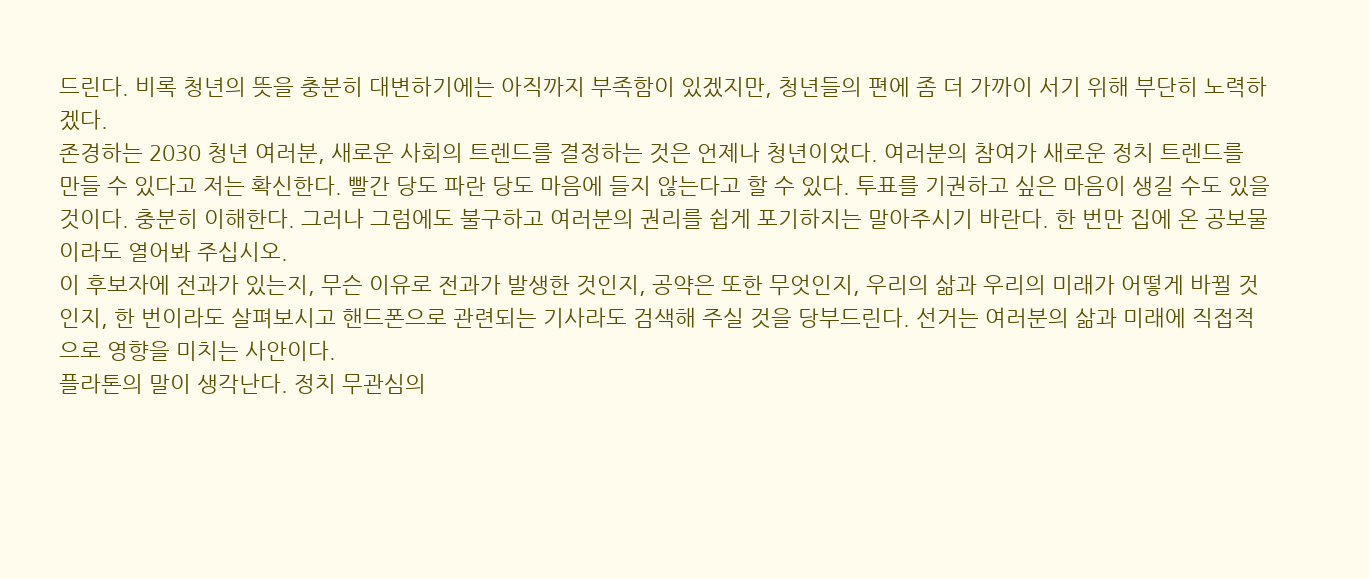드린다. 비록 청년의 뜻을 충분히 대변하기에는 아직까지 부족함이 있겠지만, 청년들의 편에 좀 더 가까이 서기 위해 부단히 노력하겠다.
존경하는 2030 청년 여러분, 새로운 사회의 트렌드를 결정하는 것은 언제나 청년이었다. 여러분의 참여가 새로운 정치 트렌드를 만들 수 있다고 저는 확신한다. 빨간 당도 파란 당도 마음에 들지 않는다고 할 수 있다. 투표를 기권하고 싶은 마음이 생길 수도 있을 것이다. 충분히 이해한다. 그러나 그럼에도 불구하고 여러분의 권리를 쉽게 포기하지는 말아주시기 바란다. 한 번만 집에 온 공보물이라도 열어봐 주십시오.
이 후보자에 전과가 있는지, 무슨 이유로 전과가 발생한 것인지, 공약은 또한 무엇인지, 우리의 삶과 우리의 미래가 어떻게 바뀔 것인지, 한 번이라도 살펴보시고 핸드폰으로 관련되는 기사라도 검색해 주실 것을 당부드린다. 선거는 여러분의 삶과 미래에 직접적으로 영향을 미치는 사안이다.
플라톤의 말이 생각난다. 정치 무관심의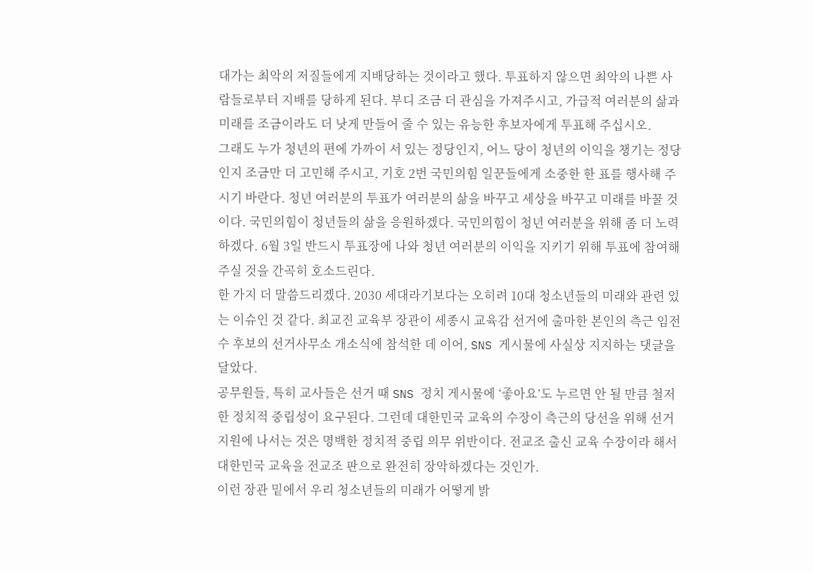대가는 최악의 저질들에게 지배당하는 것이라고 했다. 투표하지 않으면 최악의 나쁜 사람들로부터 지배를 당하게 된다. 부디 조금 더 관심을 가져주시고, 가급적 여러분의 삶과 미래를 조금이라도 더 낫게 만들어 줄 수 있는 유능한 후보자에게 투표해 주십시오.
그래도 누가 청년의 편에 가까이 서 있는 정당인지, 어느 당이 청년의 이익을 챙기는 정당인지 조금만 더 고민해 주시고, 기호 2번 국민의힘 일꾼들에게 소중한 한 표를 행사해 주시기 바란다. 청년 여러분의 투표가 여러분의 삶을 바꾸고 세상을 바꾸고 미래를 바꿀 것이다. 국민의힘이 청년들의 삶을 응원하겠다. 국민의힘이 청년 여러분을 위해 좀 더 노력하겠다. 6월 3일 반드시 투표장에 나와 청년 여러분의 이익을 지키기 위해 투표에 참여해 주실 것을 간곡히 호소드린다.
한 가지 더 말씀드리겠다. 2030 세대라기보다는 오히려 10대 청소년들의 미래와 관련 있는 이슈인 것 같다. 최교진 교육부 장관이 세종시 교육감 선거에 출마한 본인의 측근 임전수 후보의 선거사무소 개소식에 참석한 데 이어, SNS 게시물에 사실상 지지하는 댓글을 달았다.
공무원들, 특히 교사들은 선거 때 SNS 정치 게시물에 ‘좋아요’도 누르면 안 될 만큼 철저한 정치적 중립성이 요구된다. 그런데 대한민국 교육의 수장이 측근의 당선을 위해 선거 지원에 나서는 것은 명백한 정치적 중립 의무 위반이다. 전교조 출신 교육 수장이라 해서 대한민국 교육을 전교조 판으로 완전히 장악하겠다는 것인가.
이런 장관 밑에서 우리 청소년들의 미래가 어떻게 밝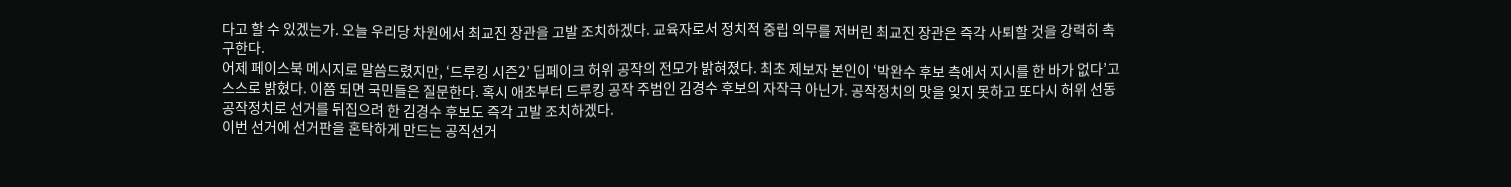다고 할 수 있겠는가. 오늘 우리당 차원에서 최교진 장관을 고발 조치하겠다. 교육자로서 정치적 중립 의무를 저버린 최교진 장관은 즉각 사퇴할 것을 강력히 촉구한다.
어제 페이스북 메시지로 말씀드렸지만, ‘드루킹 시즌2’ 딥페이크 허위 공작의 전모가 밝혀졌다. 최초 제보자 본인이 ‘박완수 후보 측에서 지시를 한 바가 없다’고 스스로 밝혔다. 이쯤 되면 국민들은 질문한다. 혹시 애초부터 드루킹 공작 주범인 김경수 후보의 자작극 아닌가. 공작정치의 맛을 잊지 못하고 또다시 허위 선동 공작정치로 선거를 뒤집으려 한 김경수 후보도 즉각 고발 조치하겠다.
이번 선거에 선거판을 혼탁하게 만드는 공직선거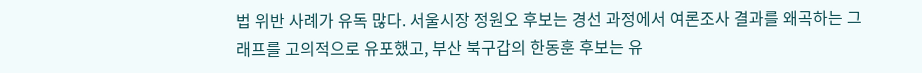법 위반 사례가 유독 많다. 서울시장 정원오 후보는 경선 과정에서 여론조사 결과를 왜곡하는 그래프를 고의적으로 유포했고, 부산 북구갑의 한동훈 후보는 유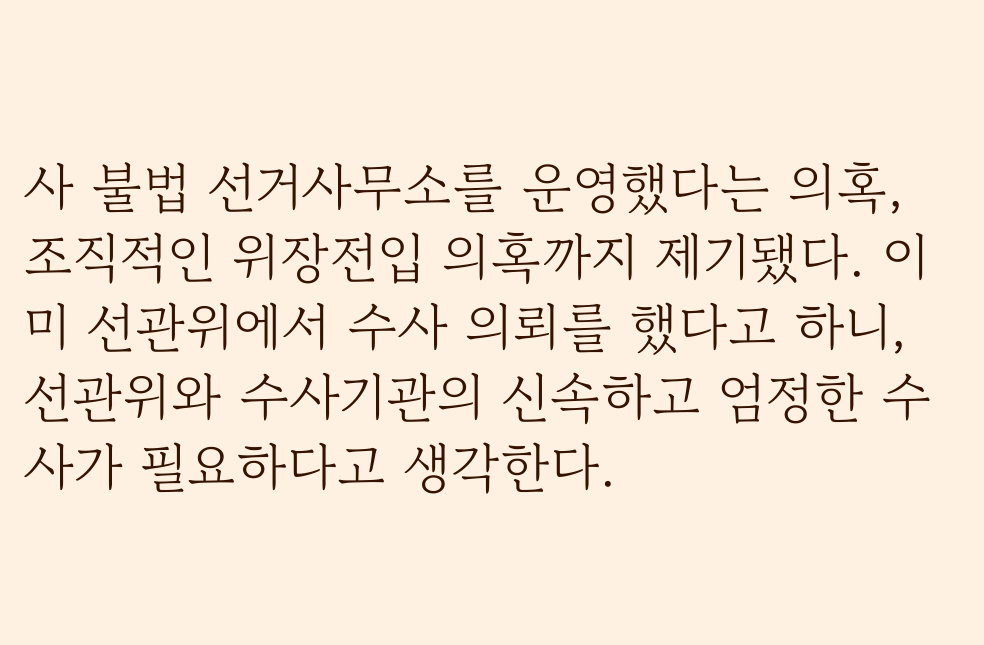사 불법 선거사무소를 운영했다는 의혹, 조직적인 위장전입 의혹까지 제기됐다. 이미 선관위에서 수사 의뢰를 했다고 하니, 선관위와 수사기관의 신속하고 엄정한 수사가 필요하다고 생각한다.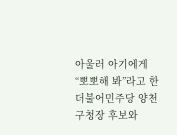아울러 아기에게 “뽀뽀해 봐”라고 한 더불어민주당 양천구청장 후보와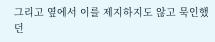그리고 옆에서 이를 제지하지도 않고 묵인했던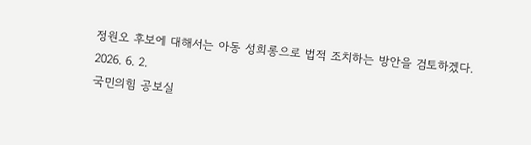정원오 후보에 대해서는 아동 성희롱으로 법적 조치하는 방안을 검토하겠다.
2026. 6. 2.
국민의힘 공보실